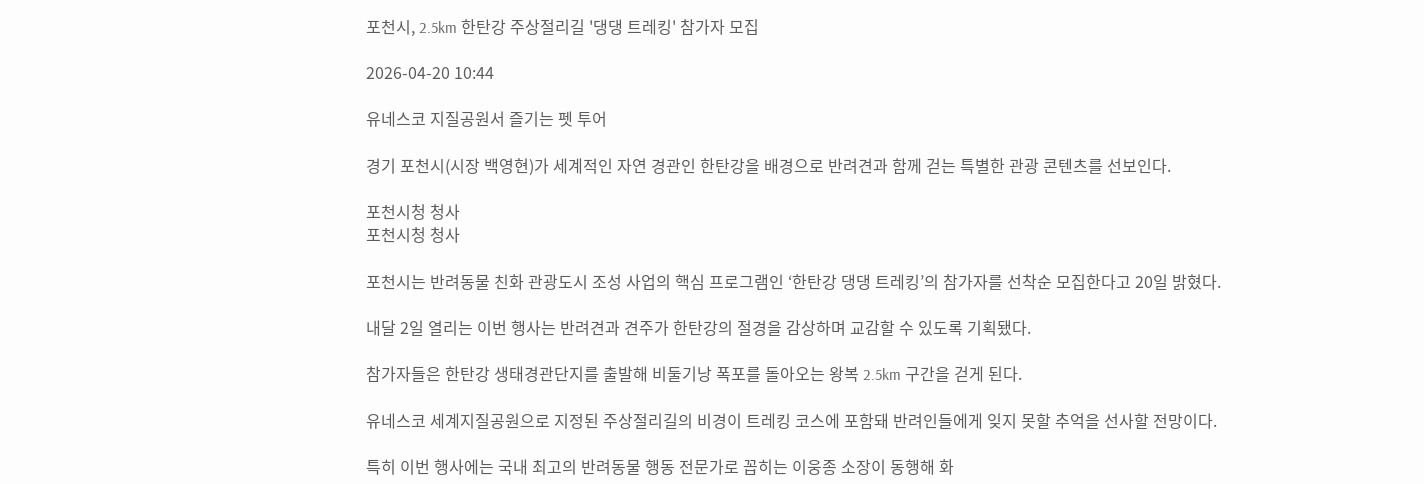포천시, 2.5km 한탄강 주상절리길 '댕댕 트레킹' 참가자 모집

2026-04-20 10:44

유네스코 지질공원서 즐기는 펫 투어

경기 포천시(시장 백영현)가 세계적인 자연 경관인 한탄강을 배경으로 반려견과 함께 걷는 특별한 관광 콘텐츠를 선보인다.

포천시청 청사
포천시청 청사

포천시는 반려동물 친화 관광도시 조성 사업의 핵심 프로그램인 ‘한탄강 댕댕 트레킹’의 참가자를 선착순 모집한다고 20일 밝혔다.

내달 2일 열리는 이번 행사는 반려견과 견주가 한탄강의 절경을 감상하며 교감할 수 있도록 기획됐다.

참가자들은 한탄강 생태경관단지를 출발해 비둘기낭 폭포를 돌아오는 왕복 2.5km 구간을 걷게 된다.

유네스코 세계지질공원으로 지정된 주상절리길의 비경이 트레킹 코스에 포함돼 반려인들에게 잊지 못할 추억을 선사할 전망이다.

특히 이번 행사에는 국내 최고의 반려동물 행동 전문가로 꼽히는 이웅종 소장이 동행해 화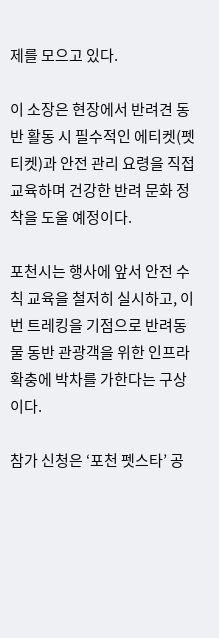제를 모으고 있다.

이 소장은 현장에서 반려견 동반 활동 시 필수적인 에티켓(펫티켓)과 안전 관리 요령을 직접 교육하며 건강한 반려 문화 정착을 도울 예정이다.

포천시는 행사에 앞서 안전 수칙 교육을 철저히 실시하고, 이번 트레킹을 기점으로 반려동물 동반 관광객을 위한 인프라 확충에 박차를 가한다는 구상이다.

참가 신청은 ‘포천 펫스타’ 공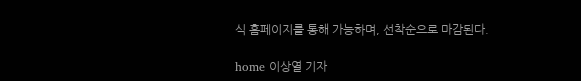식 홈페이지를 통해 가능하며, 선착순으로 마감된다.

home 이상열 기자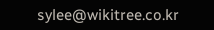sylee@wikitree.co.kr